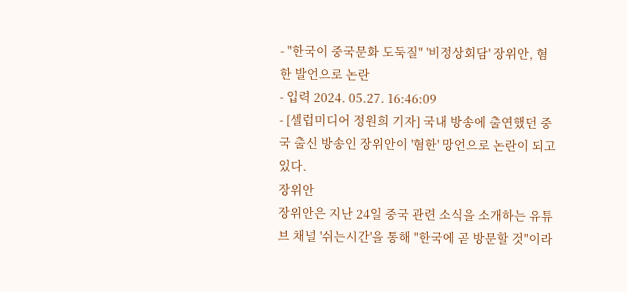- "한국이 중국문화 도둑질" '비정상회담' 장위안, 혐한 발언으로 논란
- 입력 2024. 05.27. 16:46:09
- [셀럽미디어 정원희 기자] 국내 방송에 출연했던 중국 출신 방송인 장위안이 '혐한' 망언으로 논란이 되고 있다.
장위안
장위안은 지난 24일 중국 관련 소식을 소개하는 유튜브 채널 '쉬는시간'을 통해 "한국에 곧 방문할 것"이라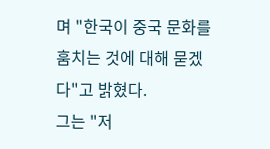며 "한국이 중국 문화를 훔치는 것에 대해 묻겠다"고 밝혔다.
그는 "저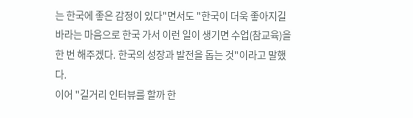는 한국에 좋은 감정이 있다"면서도 "한국이 더욱 좋아지길 바라는 마음으로 한국 가서 이런 일이 생기면 수업(참교육)을 한 번 해주겠다. 한국의 성장과 발전을 돕는 것"이라고 말했다.
이어 "길거리 인터뷰를 할까 한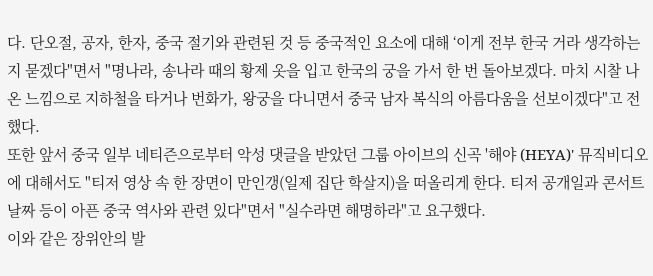다. 단오절, 공자, 한자, 중국 절기와 관련된 것 등 중국적인 요소에 대해 ‘이게 전부 한국 거라 생각하는지 묻겠다"면서 "명나라, 송나라 때의 황제 옷을 입고 한국의 궁을 가서 한 번 돌아보겠다. 마치 시찰 나온 느낌으로 지하철을 타거나 번화가, 왕궁을 다니면서 중국 남자 복식의 아름다움을 선보이겠다"고 전했다.
또한 앞서 중국 일부 네티즌으로부터 악성 댓글을 받았던 그룹 아이브의 신곡 '해야 (HEYA)' 뮤직비디오에 대해서도 "티저 영상 속 한 장면이 만인갱(일제 집단 학살지)을 떠올리게 한다. 티저 공개일과 콘서트 날짜 등이 아픈 중국 역사와 관련 있다"면서 "실수라면 해명하라"고 요구했다.
이와 같은 장위안의 발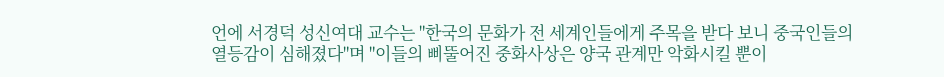언에 서경덕 성신여대 교수는 "한국의 문화가 전 세계인들에게 주목을 받다 보니 중국인들의 열등감이 심해졌다"며 "이들의 삐뚤어진 중화사상은 양국 관계만 악화시킬 뿐이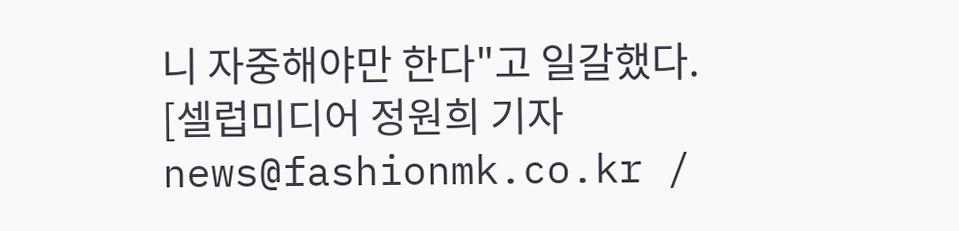니 자중해야만 한다"고 일갈했다.
[셀럽미디어 정원희 기자 news@fashionmk.co.kr /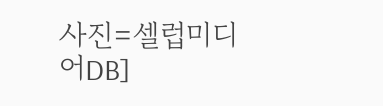사진=셀럽미디어DB]